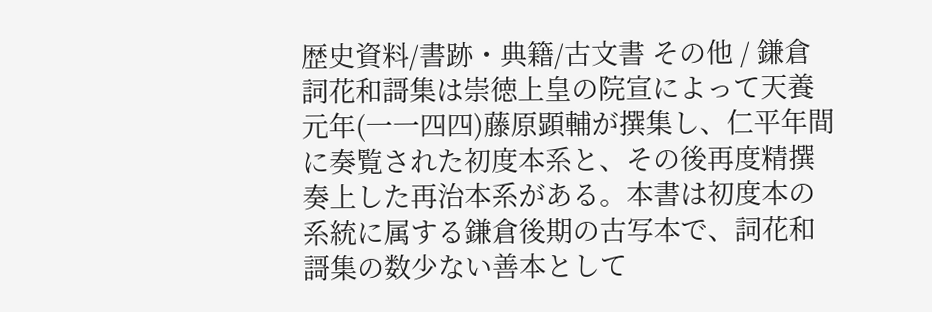歴史資料/書跡・典籍/古文書 その他 / 鎌倉
詞花和謌集は崇徳上皇の院宣によって天養元年(一一四四)藤原顕輔が撰集し、仁平年間に奏覧された初度本系と、その後再度精撰奏上した再治本系がある。本書は初度本の系統に属する鎌倉後期の古写本で、詞花和謌集の数少ない善本として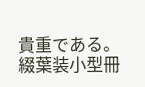貴重である。綴葉装小型冊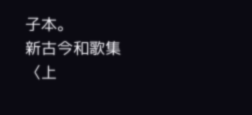子本。
新古今和歌集〈上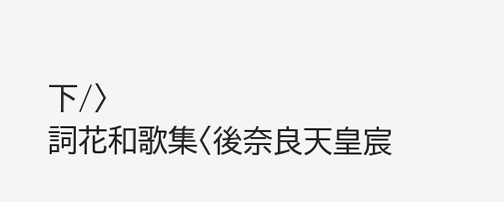下/〉
詞花和歌集〈後奈良天皇宸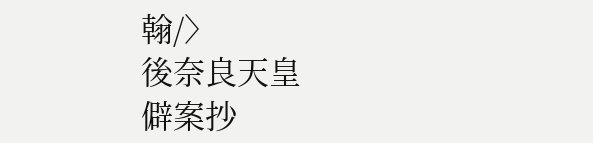翰/〉
後奈良天皇
僻案抄